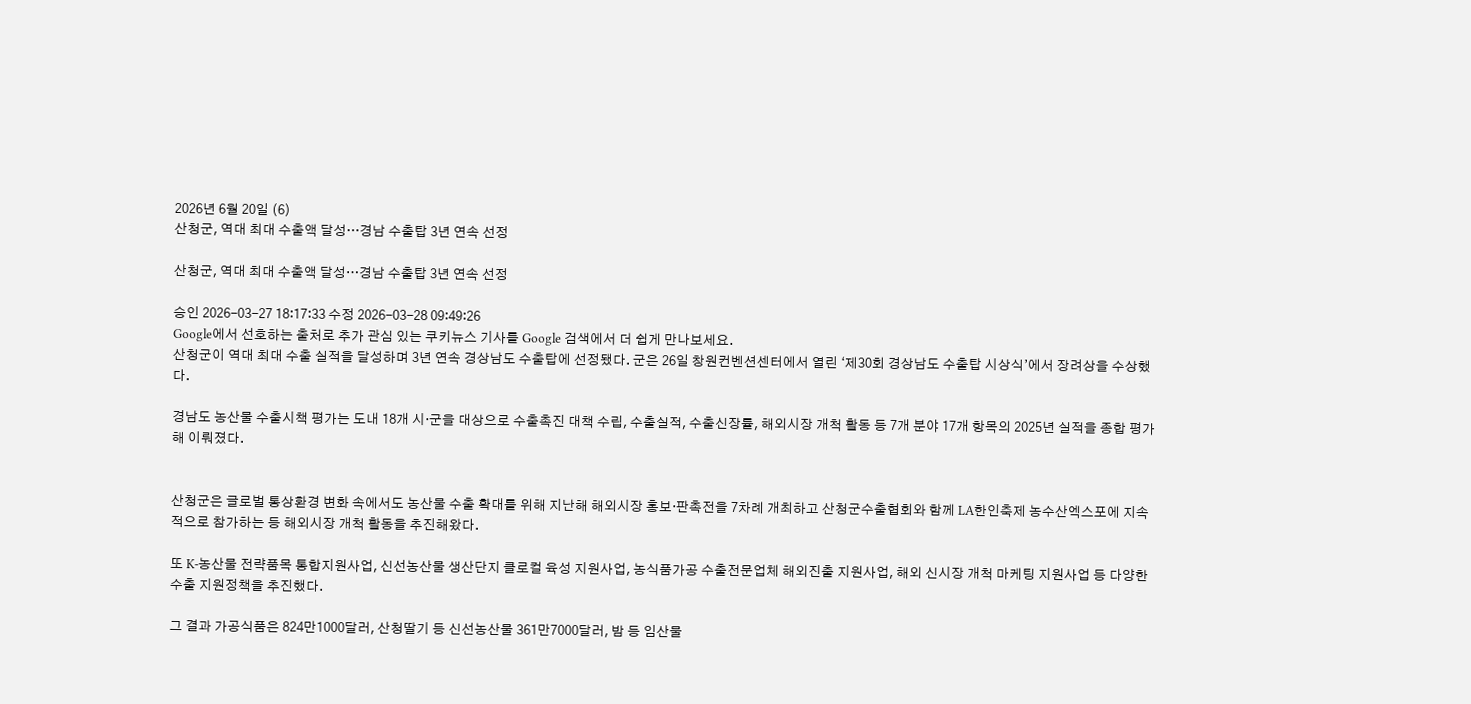2026년 6월 20일 (6)
산청군, 역대 최대 수출액 달성…경남 수출탑 3년 연속 선정

산청군, 역대 최대 수출액 달성…경남 수출탑 3년 연속 선정

승인 2026-03-27 18:17:33 수정 2026-03-28 09:49:26
Google에서 선호하는 출처로 추가 관심 있는 쿠키뉴스 기사를 Google 검색에서 더 쉽게 만나보세요.
산청군이 역대 최대 수출 실적을 달성하며 3년 연속 경상남도 수출탑에 선정됐다. 군은 26일 창원컨벤션센터에서 열린 ‘제30회 경상남도 수출탑 시상식’에서 장려상을 수상했다.

경남도 농산물 수출시책 평가는 도내 18개 시·군을 대상으로 수출촉진 대책 수립, 수출실적, 수출신장률, 해외시장 개척 활동 등 7개 분야 17개 항목의 2025년 실적을 종합 평가해 이뤄졌다.


산청군은 글로벌 통상환경 변화 속에서도 농산물 수출 확대를 위해 지난해 해외시장 홍보·판촉전을 7차례 개최하고 산청군수출협회와 함께 LA한인축제 농수산엑스포에 지속적으로 참가하는 등 해외시장 개척 활동을 추진해왔다.

또 K-농산물 전략품목 통합지원사업, 신선농산물 생산단지 클로컬 육성 지원사업, 농식품가공 수출전문업체 해외진출 지원사업, 해외 신시장 개척 마케팅 지원사업 등 다양한 수출 지원정책을 추진했다.

그 결과 가공식품은 824만1000달러, 산청딸기 등 신선농산물 361만7000달러, 밤 등 임산물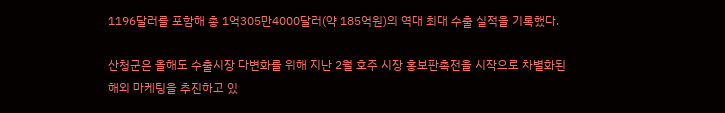1196달러를 포함해 총 1억305만4000달러(약 185억원)의 역대 최대 수출 실적을 기록했다.

산청군은 올해도 수출시장 다변화를 위해 지난 2월 호주 시장 홍보판촉전을 시작으로 차별화된 해외 마케팅을 추진하고 있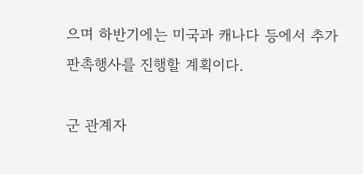으며 하반기에는 미국과 캐나다 등에서 추가 판촉행사를 진행할 계획이다.

군 관계자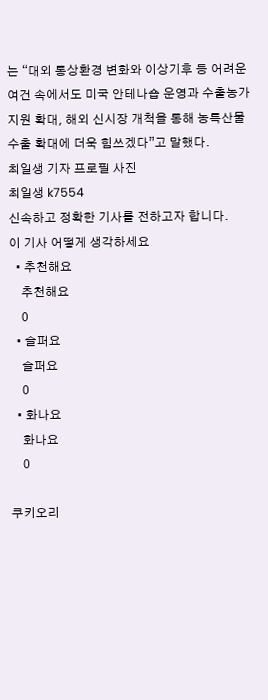는 “대외 통상환경 변화와 이상기후 등 어려운 여건 속에서도 미국 안테나숍 운영과 수출농가 지원 확대, 해외 신시장 개척을 통해 농특산물 수출 확대에 더욱 힘쓰겠다”고 말했다.
최일생 기자 프로필 사진
최일생 k7554
신속하고 정확한 기사를 전하고자 합니다.
이 기사 어떻게 생각하세요
  • 추천해요
    추천해요
    0
  • 슬퍼요
    슬퍼요
    0
  • 화나요
    화나요
    0

쿠키오리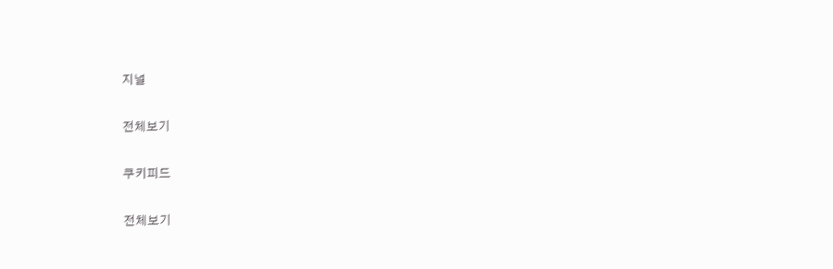지널

전체보기

쿠키피드

전체보기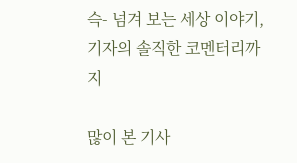슥- 넘겨 보는 세상 이야기, 기자의 솔직한 코멘터리까지

많이 본 기사